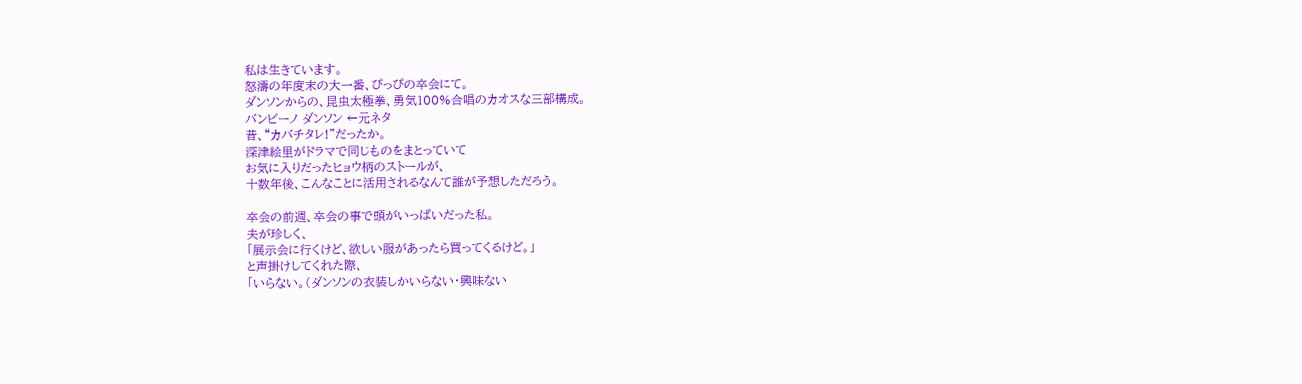私は生きています。
怒濤の年度末の大一番、ぴっぴの卒会にて。
ダンソンからの、昆虫太極拳、勇気100%合唱のカオスな三部構成。
バンビーノ ダンソン ←元ネタ
昔、“カバチタレ!”だったか。
深津絵里がドラマで同じものをまとっていて
お気に入りだったヒョウ柄のストールが、
十数年後、こんなことに活用されるなんて誰が予想しただろう。

卒会の前週、卒会の事で頭がいっぱいだった私。
夫が珍しく、
「展示会に行くけど、欲しい服があったら買ってくるけど。」
と声掛けしてくれた際、
「いらない。(ダンソンの衣装しかいらない・興味ない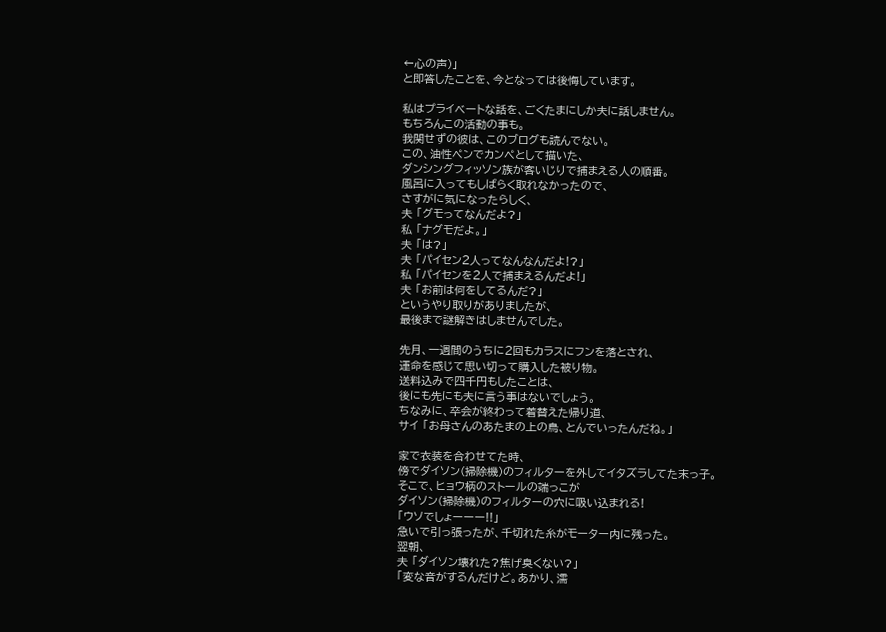←心の声)」
と即答したことを、今となっては後悔しています。

私はプライベートな話を、ごくたまにしか夫に話しません。
もちろんこの活動の事も。
我関せずの彼は、このブログも読んでない。
この、油性ペンでカンペとして描いた、
ダンシングフィッソン族が客いじりで捕まえる人の順番。
風呂に入ってもしばらく取れなかったので、
さすがに気になったらしく、
夫 「グモってなんだよ?」
私 「ナグモだよ。」
夫 「は?」
夫 「パイセン2人ってなんなんだよ!?」
私 「パイセンを2人で捕まえるんだよ!」
夫 「お前は何をしてるんだ?」
というやり取りがありましたが、
最後まで謎解きはしませんでした。

先月、一週間のうちに2回もカラスにフンを落とされ、
運命を感じて思い切って購入した被り物。
送料込みで四千円もしたことは、
後にも先にも夫に言う事はないでしょう。
ちなみに、卒会が終わって着替えた帰り道、
サイ 「お母さんのあたまの上の鳥、とんでいったんだね。」

家で衣装を合わせてた時、
傍でダイソン(掃除機)のフィルターを外してイタズラしてた末っ子。
そこで、ヒョウ柄のストールの端っこが
ダイソン(掃除機)のフィルターの穴に吸い込まれる!
「ウソでしょーーー!!」
急いで引っ張ったが、千切れた糸がモーター内に残った。
翌朝、
夫 「ダイソン壊れた?焦げ臭くない?」
「変な音がするんだけど。あかり、濡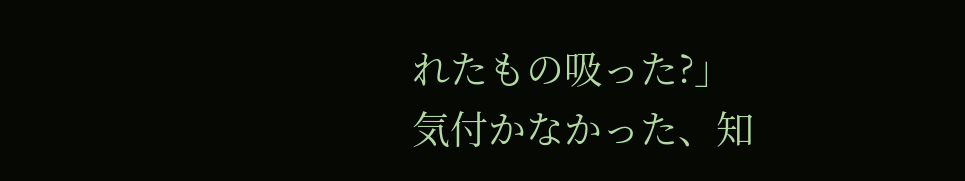れたもの吸った?」
気付かなかった、知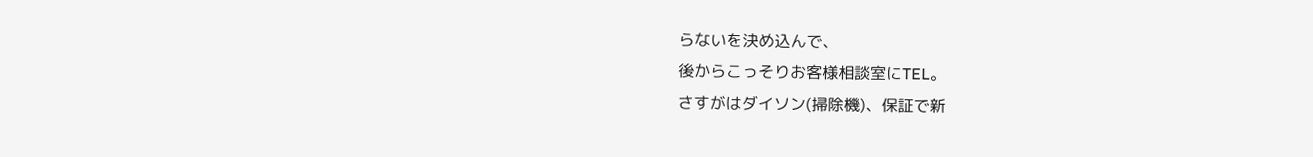らないを決め込んで、
後からこっそりお客様相談室にTEL。
さすがはダイソン(掃除機)、保証で新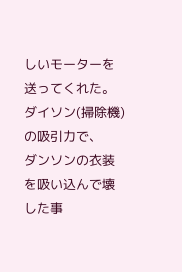しいモーターを送ってくれた。
ダイソン(掃除機)の吸引力で、
ダンソンの衣装を吸い込んで壊した事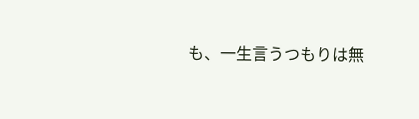も、一生言うつもりは無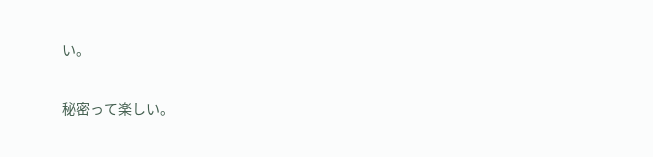い。

秘密って楽しい。